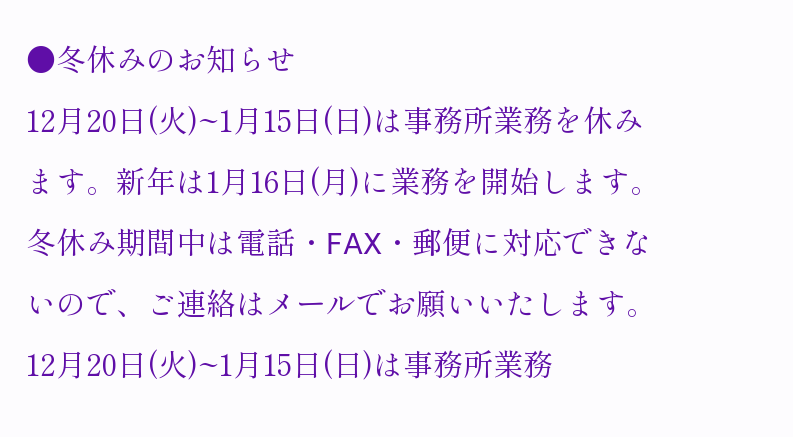●冬休みのお知らせ
12月20日(火)~1月15日(日)は事務所業務を休みます。新年は1月16日(月)に業務を開始します。冬休み期間中は電話・FAX・郵便に対応できないので、ご連絡はメールでお願いいたします。
12月20日(火)~1月15日(日)は事務所業務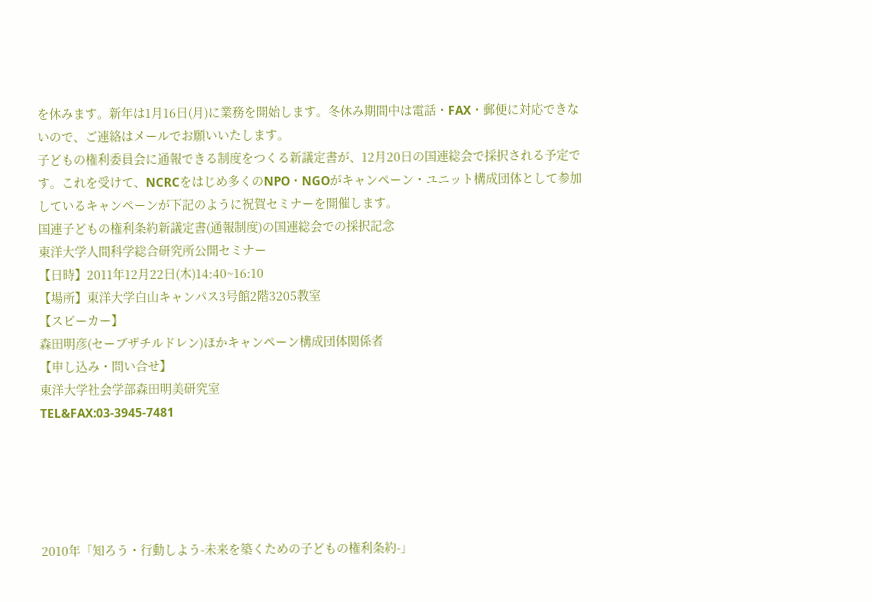を休みます。新年は1月16日(月)に業務を開始します。冬休み期間中は電話・FAX・郵便に対応できないので、ご連絡はメールでお願いいたします。
子どもの権利委員会に通報できる制度をつくる新議定書が、12月20日の国連総会で採択される予定です。これを受けて、NCRCをはじめ多くのNPO・NGOがキャンペーン・ユニット構成団体として参加しているキャンペーンが下記のように祝賀セミナーを開催します。
国連子どもの権利条約新議定書(通報制度)の国連総会での採択記念
東洋大学人間科学総合研究所公開セミナー
【日時】2011年12月22日(木)14:40~16:10
【場所】東洋大学白山キャンパス3号館2階3205教室
【スピーカー】
森田明彦(セーブザチルドレン)ほかキャンペーン構成団体関係者
【申し込み・問い合せ】
東洋大学社会学部森田明美研究室
TEL&FAX:03‐3945‐7481





2010年「知ろう・行動しよう-未来を築くための子どもの権利条約-」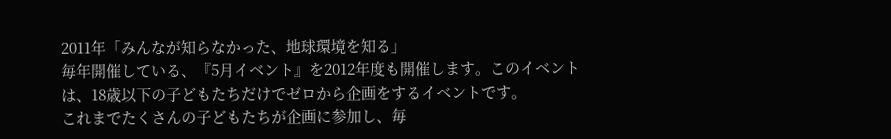2011年「みんなが知らなかった、地球環境を知る」
毎年開催している、『5月イベント』を2012年度も開催します。このイベントは、18歳以下の子どもたちだけでゼロから企画をするイベントです。
これまでたくさんの子どもたちが企画に参加し、毎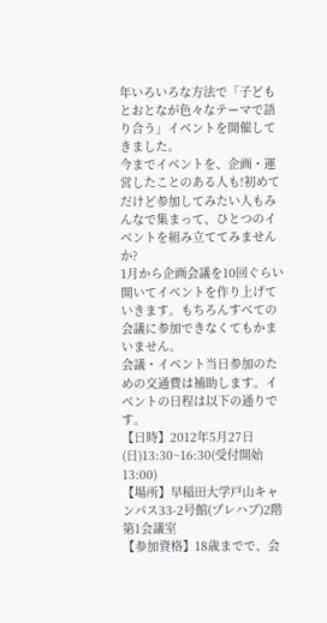年いろいろな方法で「子どもとおとなが色々なテーマで語り合う」イベントを開催してきました。
今までイベントを、企画・運営したことのある人も!初めてだけど参加してみたい人もみんなで集まって、ひとつのイベントを組み立ててみませんか?
1月から企画会議を10回ぐらい開いてイベントを作り上げていきます。もちろんすべての会議に参加できなくてもかまいません。
会議・イベント当日参加のための交通費は補助します。イベントの日程は以下の通りです。
【日時】2012年5月27日(日)13:30~16:30(受付開始13:00)
【場所】早稲田大学戸山キャンパス33-2号館(プレハブ)2階第1会議室
【参加資格】18歳までで、会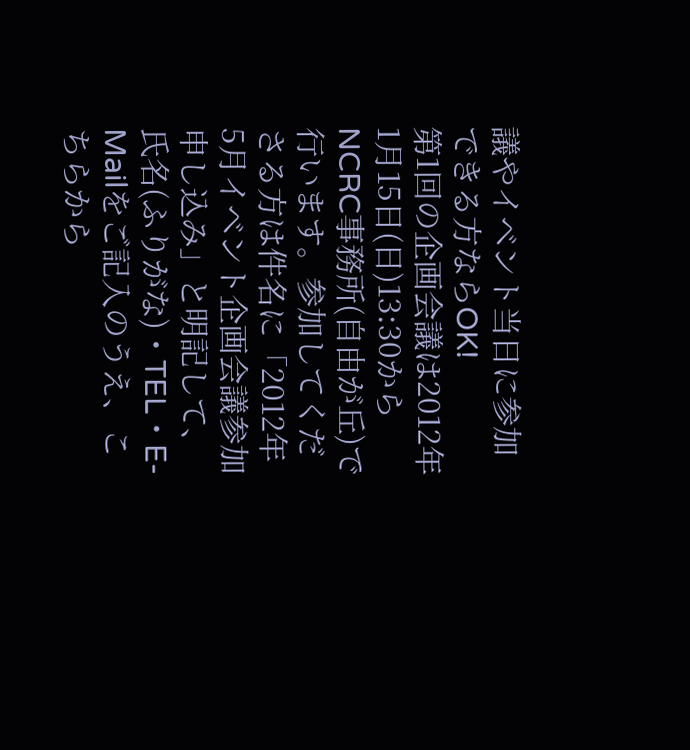議やイベント当日に参加できる方ならOK!
第1回の企画会議は2012年1月15日(日)13:30からNCRC事務所(自由が丘)で行います。参加してくださる方は件名に「2012年5月イベント企画会議参加申し込み」と明記して、氏名(ふりがな)・TEL・E-Mailをご記入のうえ、こちらから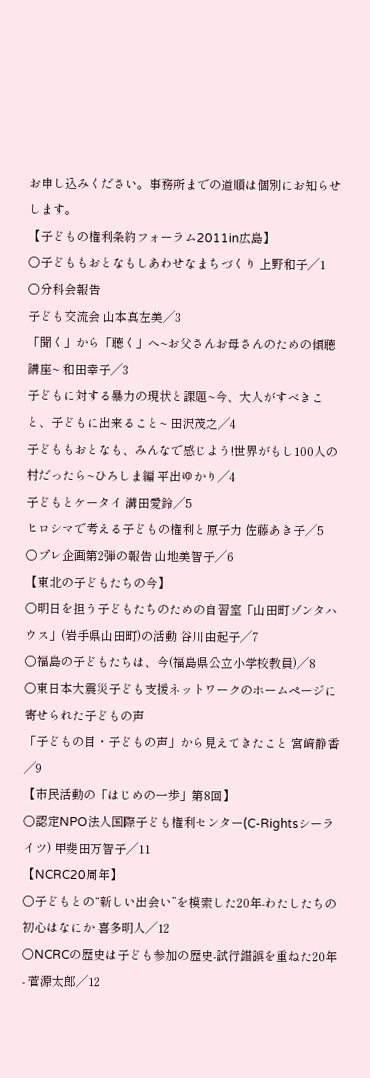お申し込みください。事務所までの道順は個別にお知らせします。
【子どもの権利条約フォーラム2011in広島】
○子どももおとなもしあわせなまちづくり 上野和子╱1
○分科会報告
子ども交流会 山本真左美╱3
「聞く」から「聴く」へ~お父さんお母さんのための傾聴講座~ 和田幸子╱3
子どもに対する暴力の現状と課題~今、大人がすべきこと、子どもに出来ること~ 田沢茂之╱4
子どももおとなも、みんなで感じよう!世界がもし100人の村だったら~ひろしま編 平出ゆかり╱4
子どもとケータイ 溝田愛鈴╱5
ヒロシマで考える子どもの権利と原子力 佐藤あき子╱5
○プレ企画第2弾の報告 山地美智子╱6
【東北の子どもたちの今】
○明日を担う子どもたちのための自習室「山田町ゾンタハウス」(岩手県山田町)の活動 谷川由起子╱7
○福島の子どもたちは、今(福島県公立小学校教員)╱8
○東日本大震災子ども支援ネットワークのホームページに寄せられた子どもの声
「子どもの目・子どもの声」から見えてきたこと 宮﨑静香╱9
【市民活動の「はじめの一歩」第8回】
○認定NPO法人国際子ども権利センター(C-Rightsシーライツ) 甲斐田万智子╱11
【NCRC20周年】
○子どもとの“新しい出会い”を模索した20年-わたしたちの初心はなにか 喜多明人╱12
○NCRCの歴史は子ども参加の歴史-試行錯誤を重ねた20年- 菅源太郎╱12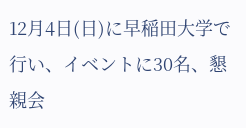12月4日(日)に早稲田大学で行い、イベントに30名、懇親会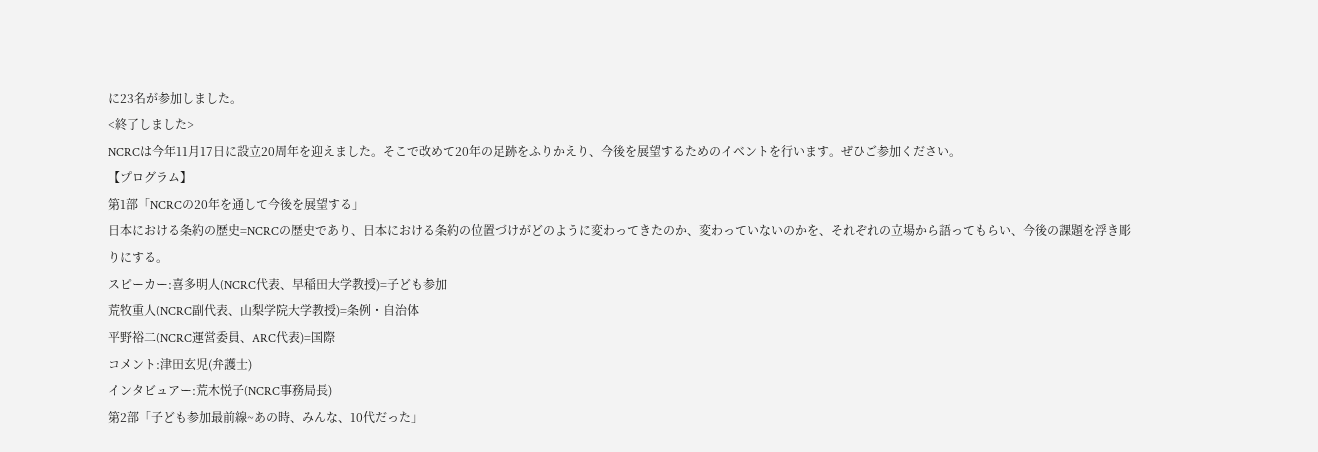に23名が参加しました。
<終了しました>
NCRCは今年11月17日に設立20周年を迎えました。そこで改めて20年の足跡をふりかえり、今後を展望するためのイベントを行います。ぜひご参加ください。
【プログラム】
第1部「NCRCの20年を通して今後を展望する」
日本における条約の歴史=NCRCの歴史であり、日本における条約の位置づけがどのように変わってきたのか、変わっていないのかを、それぞれの立場から語ってもらい、今後の課題を浮き彫りにする。
スピーカー:喜多明人(NCRC代表、早稲田大学教授)=子ども参加
荒牧重人(NCRC副代表、山梨学院大学教授)=条例・自治体
平野裕二(NCRC運営委員、ARC代表)=国際
コメント:津田玄児(弁護士)
インタビュアー:荒木悦子(NCRC事務局長)
第2部「子ども参加最前線~あの時、みんな、10代だった」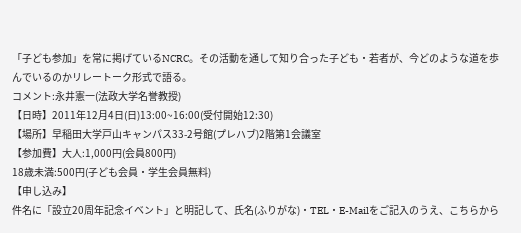「子ども参加」を常に掲げているNCRC。その活動を通して知り合った子ども・若者が、今どのような道を歩んでいるのかリレートーク形式で語る。
コメント:永井憲一(法政大学名誉教授)
【日時】2011年12月4日(日)13:00~16:00(受付開始12:30)
【場所】早稲田大学戸山キャンパス33-2号館(プレハブ)2階第1会議室
【参加費】大人:1,000円(会員800円)
18歳未満:500円(子ども会員・学生会員無料)
【申し込み】
件名に「設立20周年記念イベント」と明記して、氏名(ふりがな)・TEL・E-Mailをご記入のうえ、こちらから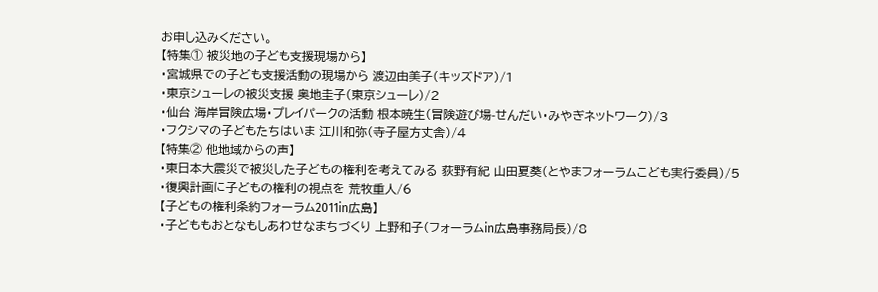お申し込みください。
【特集① 被災地の子ども支援現場から】
・宮城県での子ども支援活動の現場から 渡辺由美子(キッズドア)/1
・東京シューレの被災支援 奥地圭子(東京シューレ)/2
・仙台 海岸冒険広場・プレイパークの活動 根本暁生(冒険遊び場-せんだい・みやぎネットワーク)/3
・フクシマの子どもたちはいま 江川和弥(寺子屋方丈舎)/4
【特集② 他地域からの声】
・東日本大震災で被災した子どもの権利を考えてみる 荻野有紀 山田夏葵(とやまフォーラムこども実行委員)/5
・復興計画に子どもの権利の視点を 荒牧重人/6
【子どもの権利条約フォーラム2011in広島】
・子どももおとなもしあわせなまちづくり 上野和子(フォーラムin広島事務局長)/8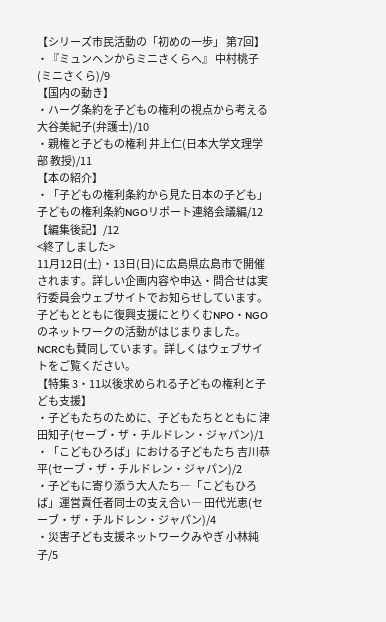【シリーズ市民活動の「初めの一歩」 第7回】
・『ミュンヘンからミニさくらへ』 中村桃子(ミニさくら)/9
【国内の動き】
・ハーグ条約を子どもの権利の視点から考える 大谷美紀子(弁護士)/10
・親権と子どもの権利 井上仁(日本大学文理学部 教授)/11
【本の紹介】
・「子どもの権利条約から見た日本の子ども」 子どもの権利条約NGOリポート連絡会議編/12
【編集後記】/12
<終了しました>
11月12日(土)・13日(日)に広島県広島市で開催されます。詳しい企画内容や申込・問合せは実行委員会ウェブサイトでお知らせしています。
子どもとともに復興支援にとりくむNPO・NGOのネットワークの活動がはじまりました。NCRCも賛同しています。詳しくはウェブサイトをご覧ください。
【特集 3・11以後求められる子どもの権利と子ども支援】
・子どもたちのために、子どもたちとともに 津田知子(セーブ・ザ・チルドレン・ジャパン)/1
・「こどもひろば」における子どもたち 吉川恭平(セーブ・ザ・チルドレン・ジャパン)/2
・子どもに寄り添う大人たち―「こどもひろば」運営責任者同士の支え合い― 田代光恵(セーブ・ザ・チルドレン・ジャパン)/4
・災害子ども支援ネットワークみやぎ 小林純子/5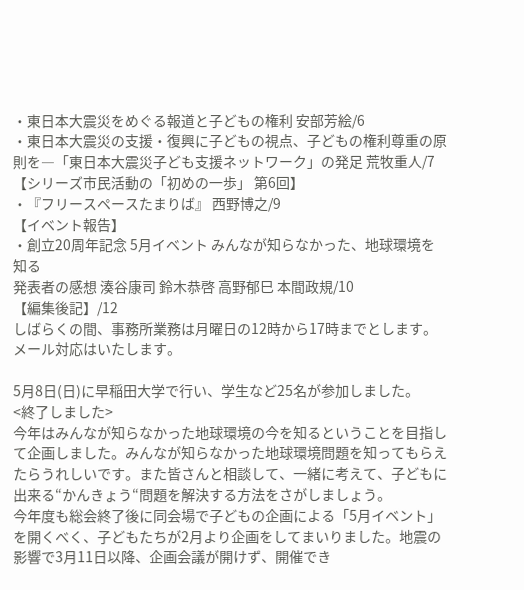・東日本大震災をめぐる報道と子どもの権利 安部芳絵/6
・東日本大震災の支援・復興に子どもの視点、子どもの権利尊重の原則を―「東日本大震災子ども支援ネットワーク」の発足 荒牧重人/7
【シリーズ市民活動の「初めの一歩」 第6回】
・『フリースペースたまりば』 西野博之/9
【イベント報告】
・創立20周年記念 5月イベント みんなが知らなかった、地球環境を知る
発表者の感想 湊谷康司 鈴木恭啓 高野郁巳 本間政規/10
【編集後記】/12
しばらくの間、事務所業務は月曜日の12時から17時までとします。
メール対応はいたします。

5月8日(日)に早稲田大学で行い、学生など25名が参加しました。
<終了しました>
今年はみんなが知らなかった地球環境の今を知るということを目指して企画しました。みんなが知らなかった地球環境問題を知ってもらえたらうれしいです。また皆さんと相談して、一緒に考えて、子どもに出来る“かんきょう“問題を解決する方法をさがしましょう。
今年度も総会終了後に同会場で子どもの企画による「5月イベント」を開くべく、子どもたちが2月より企画をしてまいりました。地震の影響で3月11日以降、企画会議が開けず、開催でき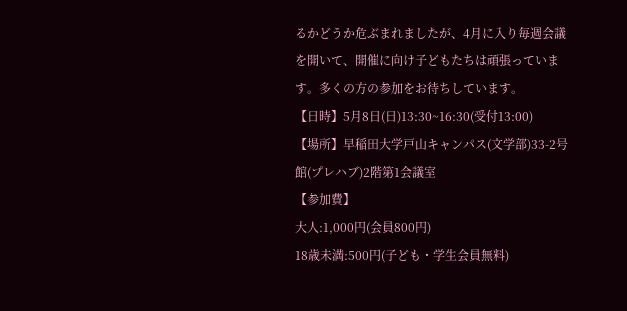るかどうか危ぶまれましたが、4月に入り毎週会議を開いて、開催に向け子どもたちは頑張っています。多くの方の参加をお待ちしています。
【日時】5月8日(日)13:30~16:30(受付13:00)
【場所】早稲田大学戸山キャンパス(文学部)33-2号館(プレハブ)2階第1会議室
【参加費】
大人:1,000円(会員800円)
18歳未満:500円(子ども・学生会員無料)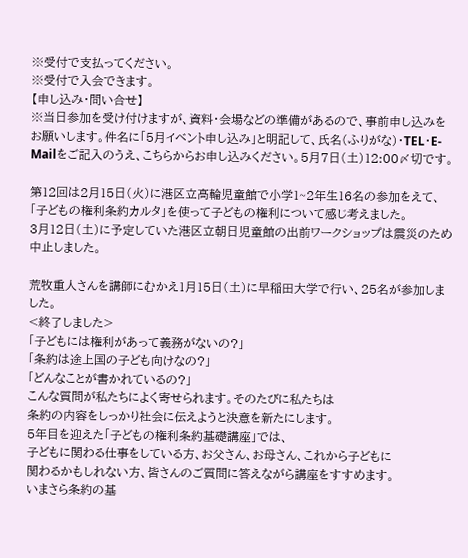※受付で支払ってください。
※受付で入会できます。
【申し込み・問い合せ】
※当日参加を受け付けますが、資料・会場などの準備があるので、事前申し込みをお願いします。件名に「5月イベント申し込み」と明記して、氏名(ふりがな)・TEL・E-Mailをご記入のうえ、こちらからお申し込みください。5月7日(土)12:00〆切です。

第12回は2月15日(火)に港区立高輪児童館で小学1~2年生16名の参加をえて、「子どもの権利条約カルタ」を使って子どもの権利について感じ考えました。
3月12日(土)に予定していた港区立朝日児童館の出前ワークショップは震災のため中止しました。

荒牧重人さんを講師にむかえ1月15日(土)に早稲田大学で行い、25名が参加しました。
<終了しました>
「子どもには権利があって義務がないの?」
「条約は途上国の子ども向けなの?」
「どんなことが書かれているの?」
こんな質問が私たちによく寄せられます。そのたびに私たちは
条約の内容をしっかり社会に伝えようと決意を新たにします。
5年目を迎えた「子どもの権利条約基礎講座」では、
子どもに関わる仕事をしている方、お父さん、お母さん、これから子どもに
関わるかもしれない方、皆さんのご質問に答えながら講座をすすめます。
いまさら条約の基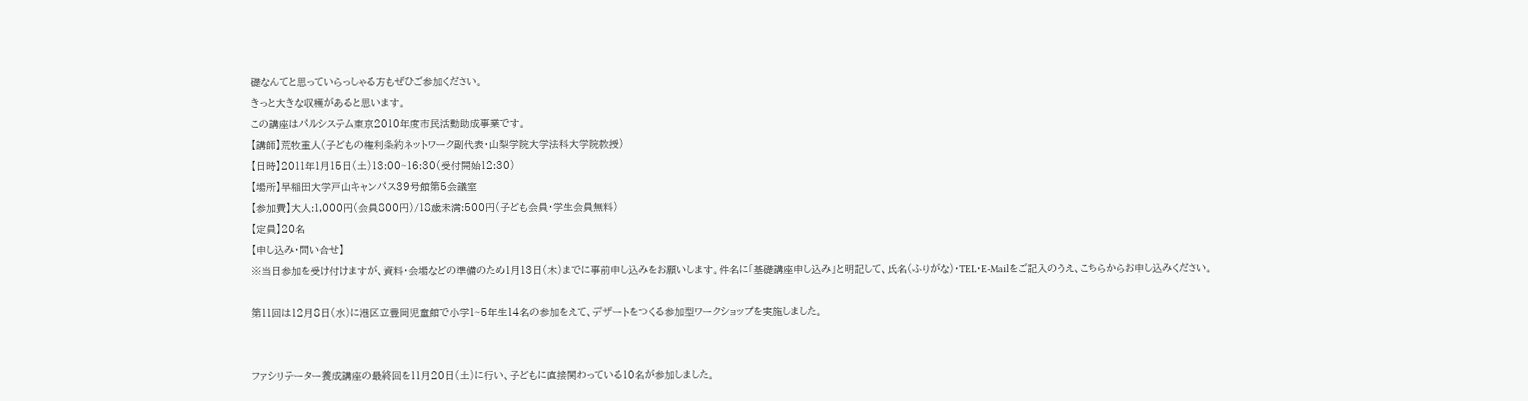礎なんてと思っていらっしゃる方もぜひご参加ください。
きっと大きな収穫があると思います。
この講座はパルシステム東京2010年度市民活動助成事業です。
【講師】荒牧重人(子どもの権利条約ネットワーク副代表・山梨学院大学法科大学院教授)
【日時】2011年1月15日(土)13:00~16:30(受付開始12:30)
【場所】早稲田大学戸山キャンパス39号館第5会議室
【参加費】大人:1,000円(会員800円)/18歳未満:500円(子ども会員・学生会員無料)
【定員】20名
【申し込み・問い合せ】
※当日参加を受け付けますが、資料・会場などの準備のため1月13日(木)までに事前申し込みをお願いします。件名に「基礎講座申し込み」と明記して、氏名(ふりがな)・TEL・E-Mailをご記入のうえ、こちらからお申し込みください。

第11回は12月8日(水)に港区立豊岡児童館で小学1~5年生14名の参加をえて、デザートをつくる参加型ワークショップを実施しました。


ファシリテーター養成講座の最終回を11月20日(土)に行い、子どもに直接関わっている10名が参加しました。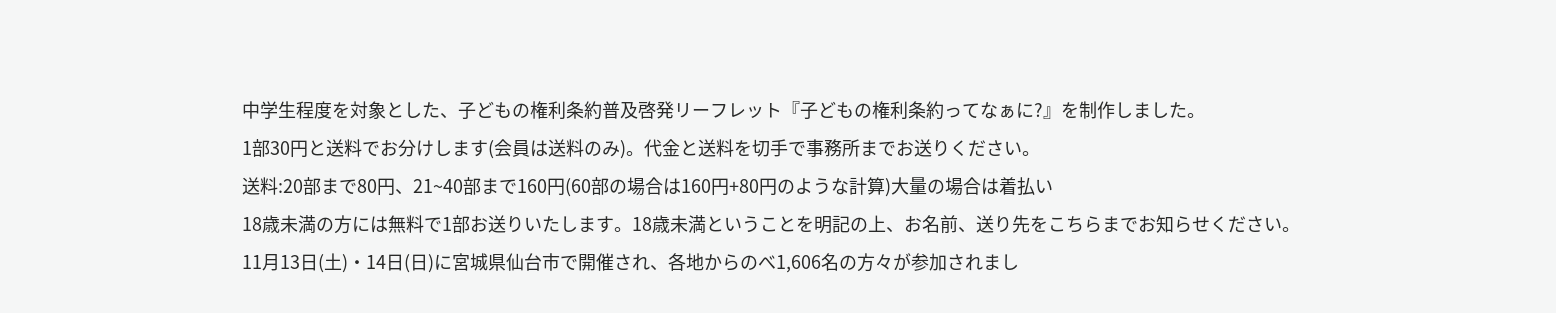中学生程度を対象とした、子どもの権利条約普及啓発リーフレット『子どもの権利条約ってなぁに?』を制作しました。
1部30円と送料でお分けします(会員は送料のみ)。代金と送料を切手で事務所までお送りください。
送料:20部まで80円、21~40部まで160円(60部の場合は160円+80円のような計算)大量の場合は着払い
18歳未満の方には無料で1部お送りいたします。18歳未満ということを明記の上、お名前、送り先をこちらまでお知らせください。
11月13日(土)・14日(日)に宮城県仙台市で開催され、各地からのべ1,606名の方々が参加されまし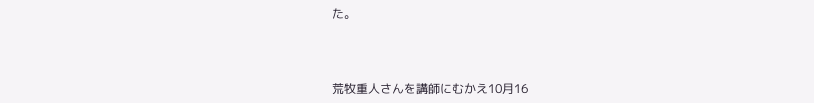た。



荒牧重人さんを講師にむかえ10月16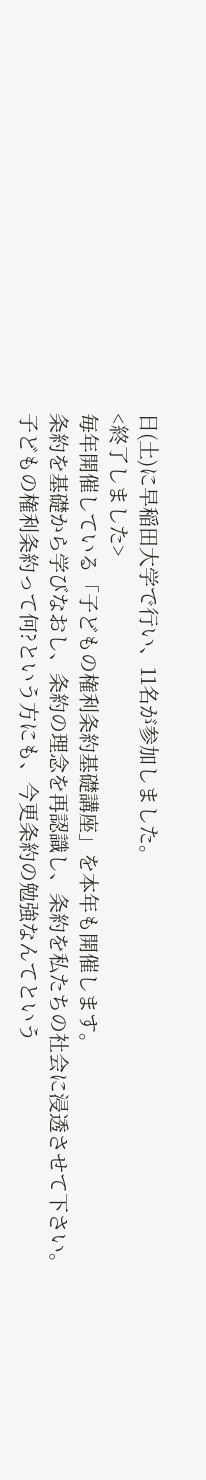日(土)に早稲田大学で行い、11名が参加しました。
<終了しました>
毎年開催している「子どもの権利条約基礎講座」を本年も開催します。
条約を基礎から学びなおし、条約の理念を再認識し、条約を私たちの社会に浸透させて下さい。
子どもの権利条約って何?という方にも、今更条約の勉強なんてという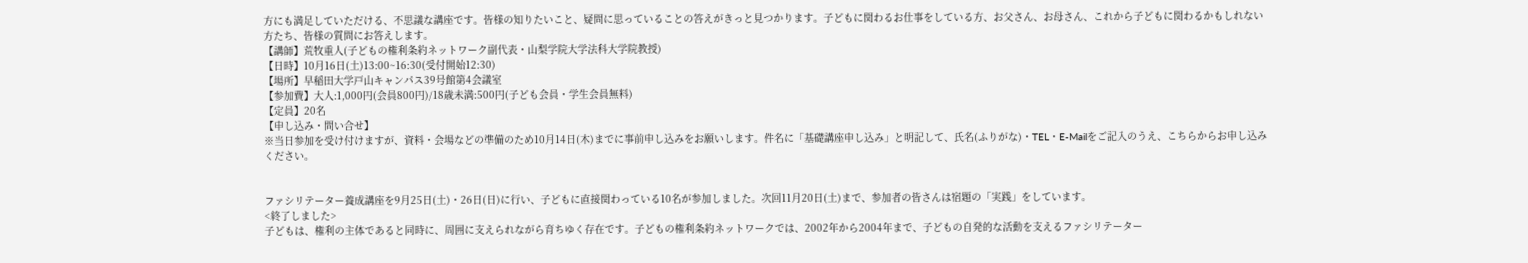方にも満足していただける、不思議な講座です。皆様の知りたいこと、疑問に思っていることの答えがきっと見つかります。子どもに関わるお仕事をしている方、お父さん、お母さん、これから子どもに関わるかもしれない方たち、皆様の質問にお答えします。
【講師】荒牧重人(子どもの権利条約ネットワーク副代表・山梨学院大学法科大学院教授)
【日時】10月16日(土)13:00~16:30(受付開始12:30)
【場所】早稲田大学戸山キャンパス39号館第4会議室
【参加費】大人:1,000円(会員800円)/18歳未満:500円(子ども会員・学生会員無料)
【定員】20名
【申し込み・問い合せ】
※当日参加を受け付けますが、資料・会場などの準備のため10月14日(木)までに事前申し込みをお願いします。件名に「基礎講座申し込み」と明記して、氏名(ふりがな)・TEL・E-Mailをご記入のうえ、こちらからお申し込みください。


ファシリテーター養成講座を9月25日(土)・26日(日)に行い、子どもに直接関わっている10名が参加しました。次回11月20日(土)まで、参加者の皆さんは宿題の「実践」をしています。
<終了しました>
子どもは、権利の主体であると同時に、周囲に支えられながら育ちゆく存在です。子どもの権利条約ネットワークでは、2002年から2004年まで、子どもの自発的な活動を支えるファシリテーター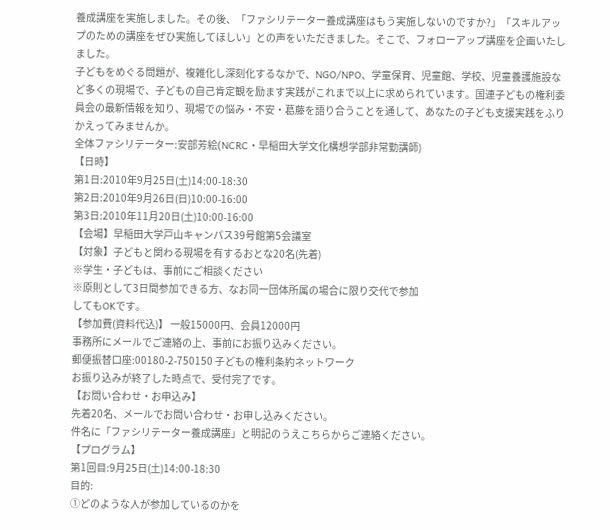養成講座を実施しました。その後、「ファシリテーター養成講座はもう実施しないのですか?」「スキルアップのための講座をぜひ実施してほしい」との声をいただきました。そこで、フォローアップ講座を企画いたしました。
子どもをめぐる問題が、複雑化し深刻化するなかで、NGO/NPO、学童保育、児童館、学校、児童養護施設など多くの現場で、子どもの自己肯定観を励ます実践がこれまで以上に求められています。国連子どもの権利委員会の最新情報を知り、現場での悩み・不安・葛藤を語り合うことを通して、あなたの子ども支援実践をふりかえってみませんか。
全体ファシリテーター:安部芳絵(NCRC・早稲田大学文化構想学部非常勤講師)
【日時】
第1日:2010年9月25日(土)14:00-18:30
第2日:2010年9月26日(日)10:00-16:00
第3日:2010年11月20日(土)10:00-16:00
【会場】早稲田大学戸山キャンパス39号館第5会議室
【対象】子どもと関わる現場を有するおとな20名(先着)
※学生・子どもは、事前にご相談ください
※原則として3日間参加できる方、なお同一団体所属の場合に限り交代で参加
してもOKです。
【参加費(資料代込)】 一般15000円、会員12000円
事務所にメールでご連絡の上、事前にお振り込みください。
郵便振替口座:00180-2-750150 子どもの権利条約ネットワーク
お振り込みが終了した時点で、受付完了です。
【お問い合わせ・お申込み】
先着20名、メールでお問い合わせ・お申し込みください。
件名に「ファシリテーター養成講座」と明記のうえこちらからご連絡ください。
【プログラム】
第1回目:9月25日(土)14:00-18:30
目的:
①どのような人が参加しているのかを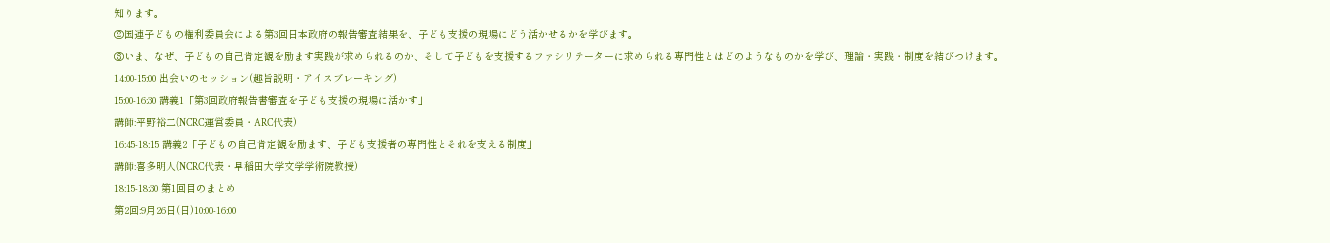知ります。
②国連子どもの権利委員会による第3回日本政府の報告審査結果を、子ども支援の現場にどう活かせるかを学びます。
③いま、なぜ、子どもの自己肯定観を励ます実践が求められるのか、そして子どもを支援するファシリテーターに求められる専門性とはどのようなものかを学び、理論・実践・制度を結びつけます。
14:00-15:00 出会いのセッション(趣旨説明・アイスブレーキング)
15:00-16:30 講義1「第3回政府報告書審査を子ども支援の現場に活かす」
講師:平野裕二(NCRC運営委員・ARC代表)
16:45-18:15 講義2「子どもの自己肯定観を励ます、子ども支援者の専門性とそれを支える制度」
講師:喜多明人(NCRC代表・早稲田大学文学学術院教授)
18:15-18:30 第1回目のまとめ
第2回:9月26日(日)10:00-16:00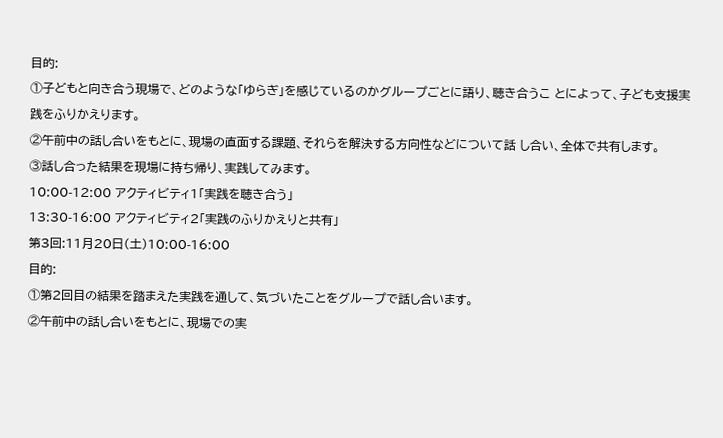目的:
①子どもと向き合う現場で、どのような「ゆらぎ」を感じているのかグループごとに語り、聴き合うこ とによって、子ども支援実践をふりかえります。
②午前中の話し合いをもとに、現場の直面する課題、それらを解決する方向性などについて話 し合い、全体で共有します。
③話し合った結果を現場に持ち帰り、実践してみます。
10:00-12:00 アクティビティ1「実践を聴き合う」
13:30-16:00 アクティビティ2「実践のふりかえりと共有」
第3回:11月20日(土)10:00-16:00
目的:
①第2回目の結果を踏まえた実践を通して、気づいたことをグループで話し合います。
②午前中の話し合いをもとに、現場での実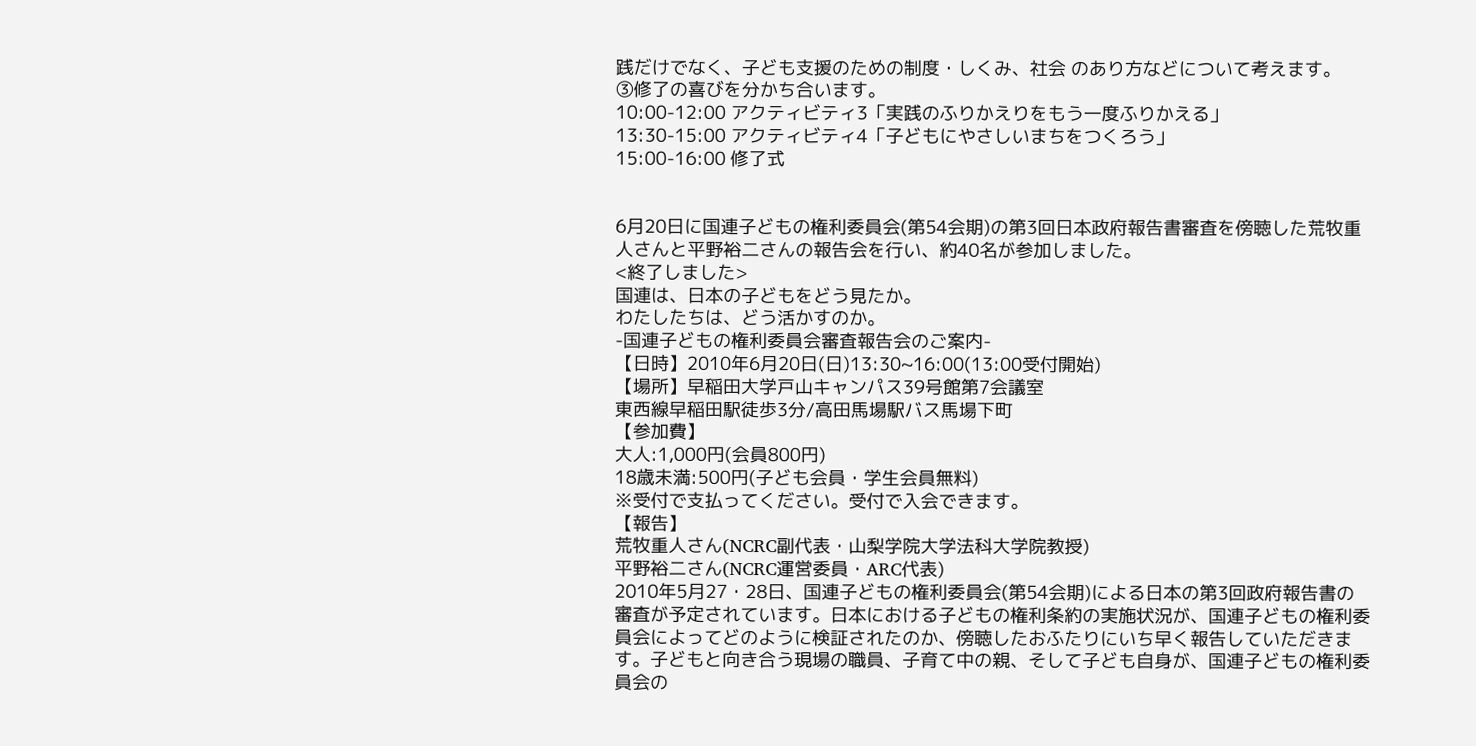践だけでなく、子ども支援のための制度・しくみ、社会 のあり方などについて考えます。
③修了の喜びを分かち合います。
10:00-12:00 アクティビティ3「実践のふりかえりをもう一度ふりかえる」
13:30-15:00 アクティビティ4「子どもにやさしいまちをつくろう」
15:00-16:00 修了式


6月20日に国連子どもの権利委員会(第54会期)の第3回日本政府報告書審査を傍聴した荒牧重人さんと平野裕二さんの報告会を行い、約40名が参加しました。
<終了しました>
国連は、日本の子どもをどう見たか。
わたしたちは、どう活かすのか。
-国連子どもの権利委員会審査報告会のご案内-
【日時】2010年6月20日(日)13:30~16:00(13:00受付開始)
【場所】早稲田大学戸山キャンパス39号館第7会議室
東西線早稲田駅徒歩3分/高田馬場駅バス馬場下町
【参加費】
大人:1,000円(会員800円)
18歳未満:500円(子ども会員・学生会員無料)
※受付で支払ってください。受付で入会できます。
【報告】
荒牧重人さん(NCRC副代表・山梨学院大学法科大学院教授)
平野裕二さん(NCRC運営委員・ARC代表)
2010年5月27・28日、国連子どもの権利委員会(第54会期)による日本の第3回政府報告書の審査が予定されています。日本における子どもの権利条約の実施状況が、国連子どもの権利委員会によってどのように検証されたのか、傍聴したおふたりにいち早く報告していただきます。子どもと向き合う現場の職員、子育て中の親、そして子ども自身が、国連子どもの権利委員会の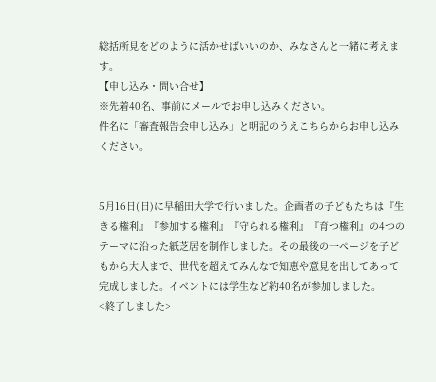総括所見をどのように活かせばいいのか、みなさんと一緒に考えます。
【申し込み・問い合せ】
※先着40名、事前にメールでお申し込みください。
件名に「審査報告会申し込み」と明記のうえこちらからお申し込みください。


5月16日(日)に早稲田大学で行いました。企画者の子どもたちは『生きる権利』『参加する権利』『守られる権利』『育つ権利』の4つのテーマに沿った紙芝居を制作しました。その最後の一ページを子どもから大人まで、世代を超えてみんなで知恵や意見を出してあって完成しました。イベントには学生など約40名が参加しました。
<終了しました>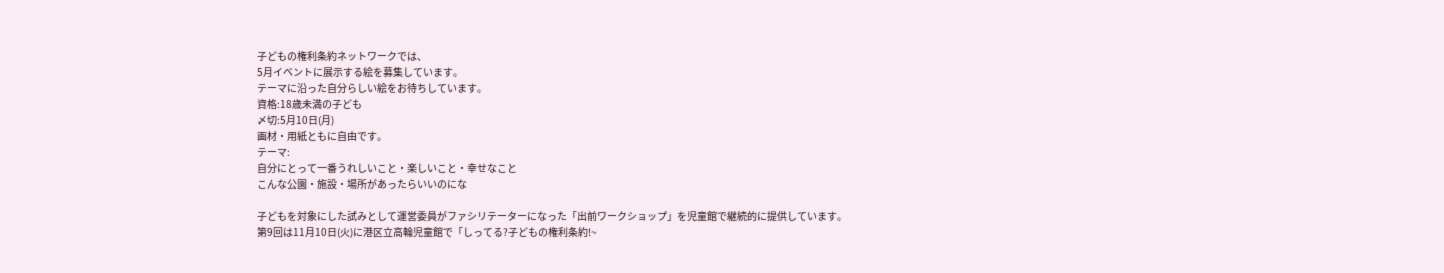子どもの権利条約ネットワークでは、
5月イベントに展示する絵を募集しています。
テーマに沿った自分らしい絵をお待ちしています。
資格:18歳未満の子ども
〆切:5月10日(月)
画材・用紙ともに自由です。
テーマ:
自分にとって一番うれしいこと・楽しいこと・幸せなこと
こんな公園・施設・場所があったらいいのにな

子どもを対象にした試みとして運営委員がファシリテーターになった「出前ワークショップ」を児童館で継続的に提供しています。
第9回は11月10日(火)に港区立高輪児童館で「しってる?子どもの権利条約!~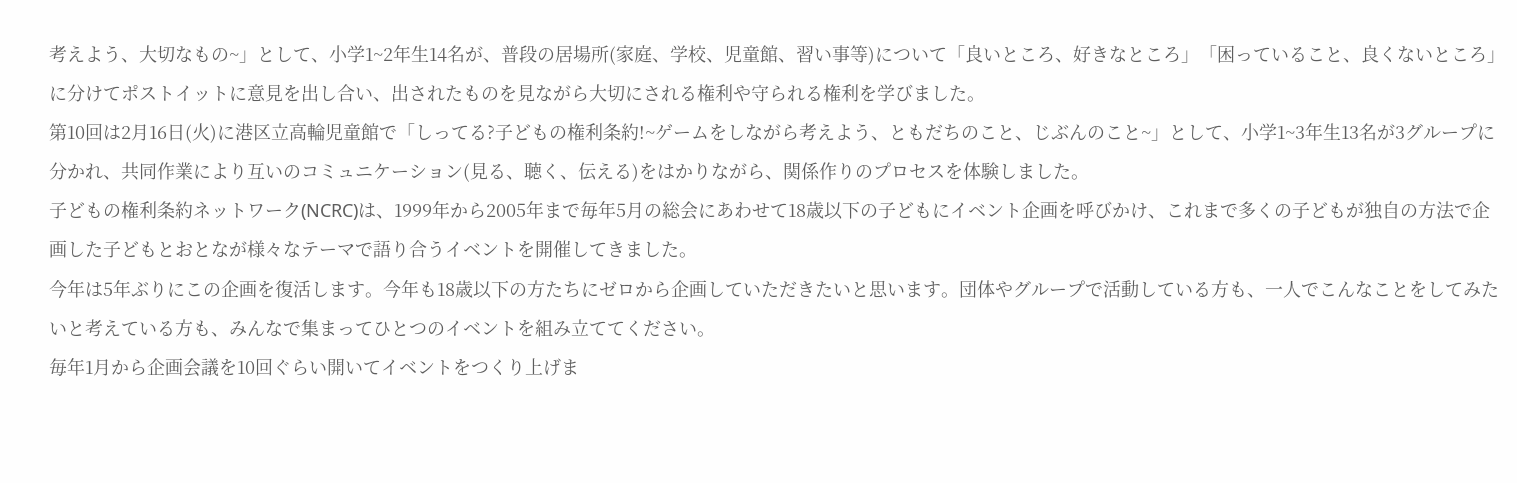考えよう、大切なもの~」として、小学1~2年生14名が、普段の居場所(家庭、学校、児童館、習い事等)について「良いところ、好きなところ」「困っていること、良くないところ」に分けてポストイットに意見を出し合い、出されたものを見ながら大切にされる権利や守られる権利を学びました。
第10回は2月16日(火)に港区立高輪児童館で「しってる?子どもの権利条約!~ゲームをしながら考えよう、ともだちのこと、じぶんのこと~」として、小学1~3年生13名が3グループに分かれ、共同作業により互いのコミュニケーション(見る、聴く、伝える)をはかりながら、関係作りのプロセスを体験しました。
子どもの権利条約ネットワーク(NCRC)は、1999年から2005年まで毎年5月の総会にあわせて18歳以下の子どもにイベント企画を呼びかけ、これまで多くの子どもが独自の方法で企画した子どもとおとなが様々なテーマで語り合うイベントを開催してきました。
今年は5年ぶりにこの企画を復活します。今年も18歳以下の方たちにゼロから企画していただきたいと思います。団体やグループで活動している方も、一人でこんなことをしてみたいと考えている方も、みんなで集まってひとつのイベントを組み立ててください。
毎年1月から企画会議を10回ぐらい開いてイベントをつくり上げま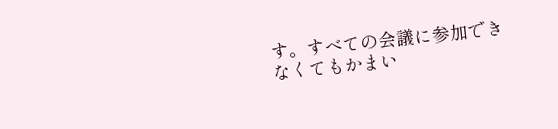す。すべての会議に参加できなくてもかまい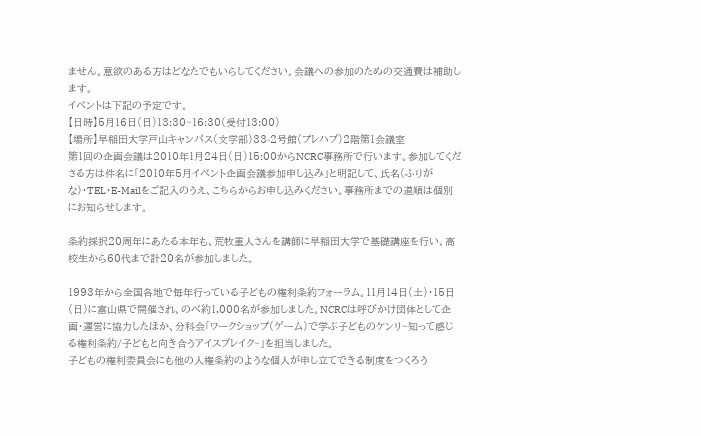ません。意欲のある方はどなたでもいらしてください。会議への参加のための交通費は補助します。
イベントは下記の予定です。
【日時】5月16日(日)13:30~16:30(受付13:00)
【場所】早稲田大学戸山キャンパス(文学部)33-2号館(プレハブ)2階第1会議室
第1回の企画会議は2010年1月24日(日)15:00からNCRC事務所で行います。参加してくださる方は件名に「2010年5月イベント企画会議参加申し込み」と明記して、氏名(ふりがな)・TEL・E-Mailをご記入のうえ、こちらからお申し込みください。事務所までの道順は個別にお知らせします。

条約採択20周年にあたる本年も、荒牧重人さんを講師に早稲田大学で基礎講座を行い、高校生から60代まで計20名が参加しました。

1993年から全国各地で毎年行っている子どもの権利条約フォーラム。11月14日(土)・15日(日)に富山県で開催され、のべ約1,000名が参加しました。NCRCは呼びかけ団体として企画・運営に協力したほか、分科会「ワークショップ(ゲーム)で学ぶ子どものケンリ~知って感じる権利条約/子どもと向き合うアイスブレイク~」を担当しました。
子どもの権利委員会にも他の人権条約のような個人が申し立てできる制度をつくろう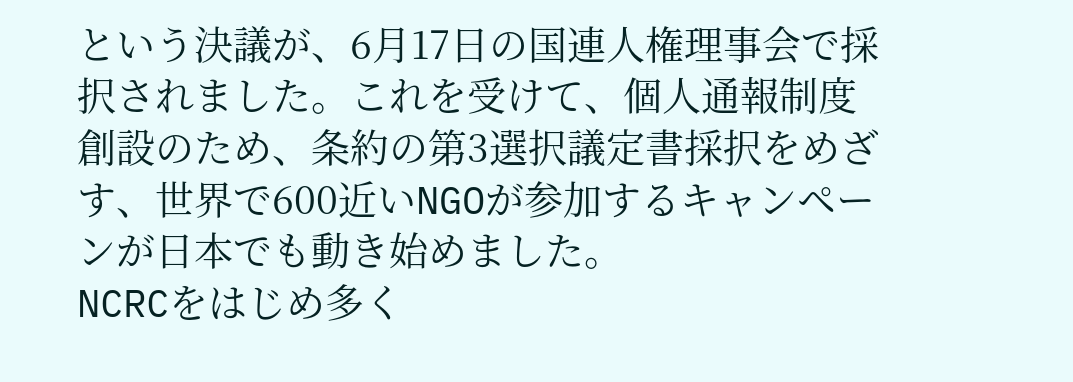という決議が、6月17日の国連人権理事会で採択されました。これを受けて、個人通報制度創設のため、条約の第3選択議定書採択をめざす、世界で600近いNGOが参加するキャンペーンが日本でも動き始めました。
NCRCをはじめ多く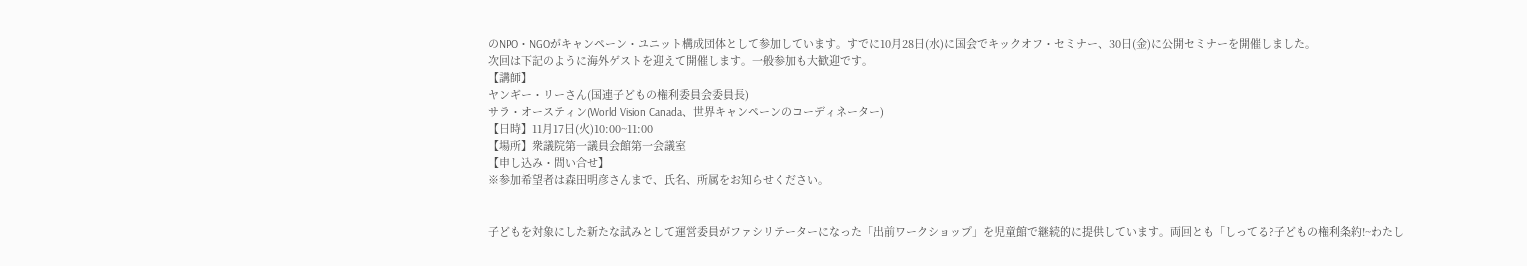のNPO・NGOがキャンペーン・ユニット構成団体として参加しています。すでに10月28日(水)に国会でキックオフ・セミナー、30日(金)に公開セミナーを開催しました。
次回は下記のように海外ゲストを迎えて開催します。一般参加も大歓迎です。
【講師】
ヤンギー・リーさん(国連子どもの権利委員会委員長)
サラ・オースティン(World Vision Canada、世界キャンペーンのコーディネーター)
【日時】11月17日(火)10:00~11:00
【場所】衆議院第一議員会館第一会議室
【申し込み・問い合せ】
※参加希望者は森田明彦さんまで、氏名、所属をお知らせください。


子どもを対象にした新たな試みとして運営委員がファシリテーターになった「出前ワークショップ」を児童館で継続的に提供しています。両回とも「しってる?子どもの権利条約!~わたし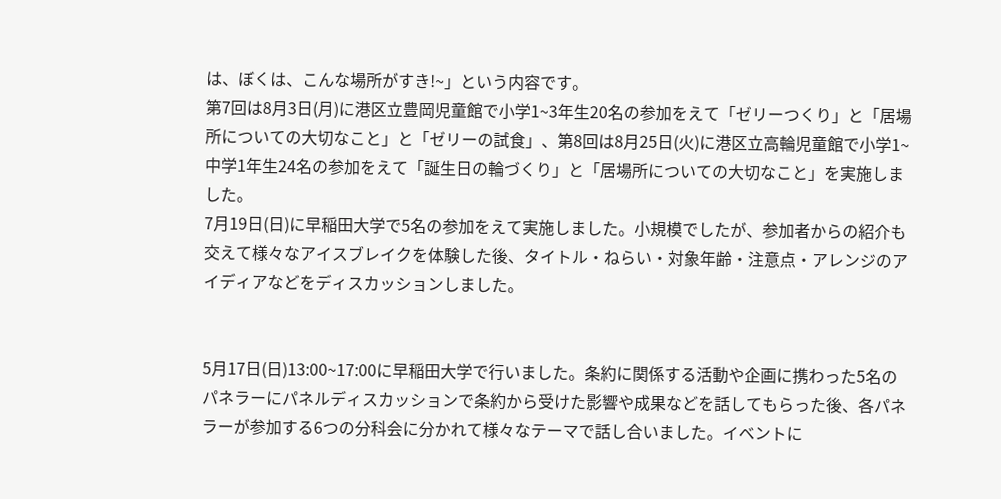は、ぼくは、こんな場所がすき!~」という内容です。
第7回は8月3日(月)に港区立豊岡児童館で小学1~3年生20名の参加をえて「ゼリーつくり」と「居場所についての大切なこと」と「ゼリーの試食」、第8回は8月25日(火)に港区立高輪児童館で小学1~中学1年生24名の参加をえて「誕生日の輪づくり」と「居場所についての大切なこと」を実施しました。
7月19日(日)に早稲田大学で5名の参加をえて実施しました。小規模でしたが、参加者からの紹介も交えて様々なアイスブレイクを体験した後、タイトル・ねらい・対象年齢・注意点・アレンジのアイディアなどをディスカッションしました。


5月17日(日)13:00~17:00に早稲田大学で行いました。条約に関係する活動や企画に携わった5名のパネラーにパネルディスカッションで条約から受けた影響や成果などを話してもらった後、各パネラーが参加する6つの分科会に分かれて様々なテーマで話し合いました。イベントに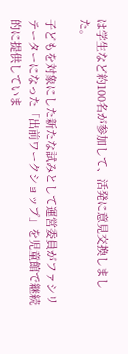は学生など約100名が参加して、活発に意見交換しました。

子どもを対象にした新たな試みとして運営委員がファシリテーターになった「出前ワークショップ」を児童館で継続的に提供していま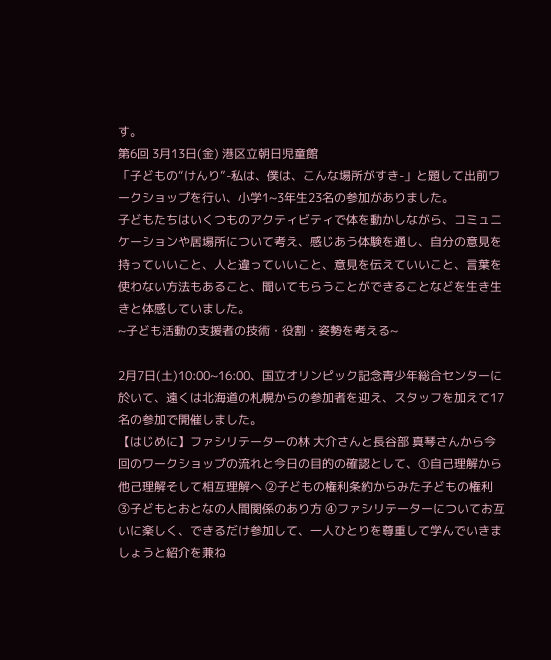す。
第6回 3月13日(金) 港区立朝日児童館
「子どもの“けんり”-私は、僕は、こんな場所がすき-」と題して出前ワークショップを行い、小学1~3年生23名の参加がありました。
子どもたちはいくつものアクティビティで体を動かしながら、コミュニケーションや居場所について考え、感じあう体験を通し、自分の意見を持っていいこと、人と違っていいこと、意見を伝えていいこと、言葉を使わない方法もあること、聞いてもらうことができることなどを生き生きと体感していました。
~子ども活動の支援者の技術・役割・姿勢を考える~

2月7日(土)10:00~16:00、国立オリンピック記念青少年総合センターに於いて、遠くは北海道の札幌からの参加者を迎え、スタッフを加えて17名の参加で開催しました。
【はじめに】ファシリテーターの林 大介さんと長谷部 真琴さんから今回のワークショップの流れと今日の目的の確認として、①自己理解から他己理解そして相互理解へ ②子どもの権利条約からみた子どもの権利 ③子どもとおとなの人間関係のあり方 ④ファシリテーターについてお互いに楽しく、できるだけ参加して、一人ひとりを尊重して学んでいきましょうと紹介を兼ね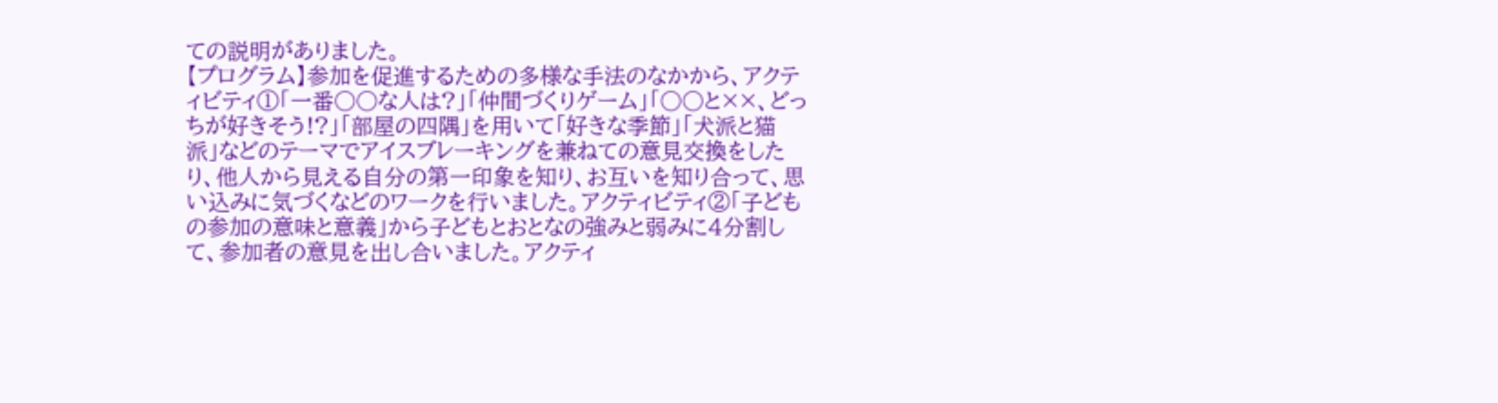ての説明がありました。
【プログラム】参加を促進するための多様な手法のなかから、アクティビティ①「一番○○な人は?」「仲間づくりゲーム」「○○と××、どっちが好きそう!?」「部屋の四隅」を用いて「好きな季節」「犬派と猫派」などのテーマでアイスブレーキングを兼ねての意見交換をしたり、他人から見える自分の第一印象を知り、お互いを知り合って、思い込みに気づくなどのワークを行いました。アクティビティ②「子どもの参加の意味と意義」から子どもとおとなの強みと弱みに4分割して、参加者の意見を出し合いました。アクティ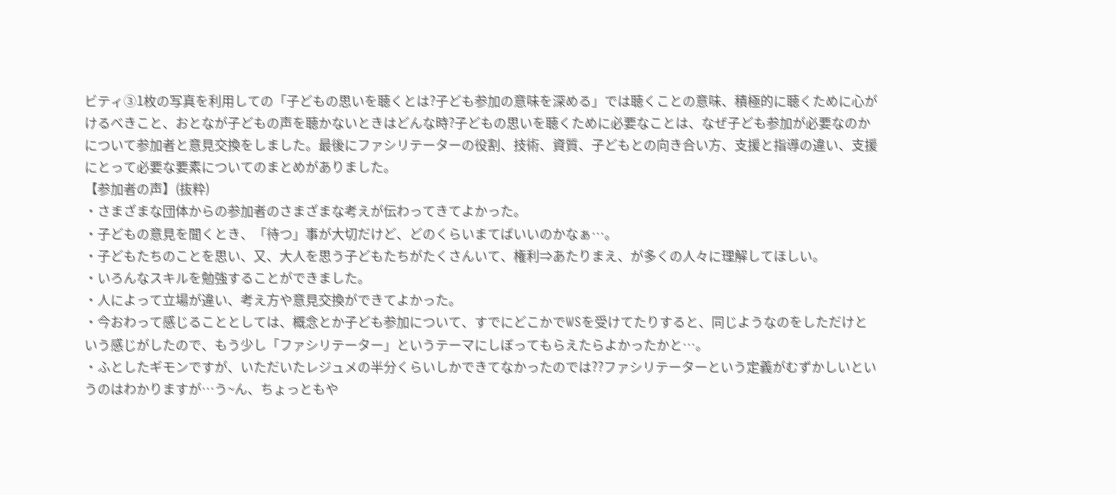ビティ③1枚の写真を利用しての「子どもの思いを聴くとは?子ども参加の意味を深める」では聴くことの意味、積極的に聴くために心がけるべきこと、おとなが子どもの声を聴かないときはどんな時?子どもの思いを聴くために必要なことは、なぜ子ども参加が必要なのかについて参加者と意見交換をしました。最後にファシリテーターの役割、技術、資質、子どもとの向き合い方、支援と指導の違い、支援にとって必要な要素についてのまとめがありました。
【参加者の声】(抜粋)
・さまざまな団体からの参加者のさまざまな考えが伝わってきてよかった。
・子どもの意見を聞くとき、「待つ」事が大切だけど、どのくらいまてばいいのかなぁ…。
・子どもたちのことを思い、又、大人を思う子どもたちがたくさんいて、権利⇒あたりまえ、が多くの人々に理解してほしい。
・いろんなスキルを勉強することができました。
・人によって立場が違い、考え方や意見交換ができてよかった。
・今おわって感じることとしては、概念とか子ども参加について、すでにどこかでWSを受けてたりすると、同じようなのをしただけという感じがしたので、もう少し「ファシリテーター」というテーマにしぼってもらえたらよかったかと…。
・ふとしたギモンですが、いただいたレジュメの半分くらいしかできてなかったのでは??ファシリテーターという定義がむずかしいというのはわかりますが…う~ん、ちょっともや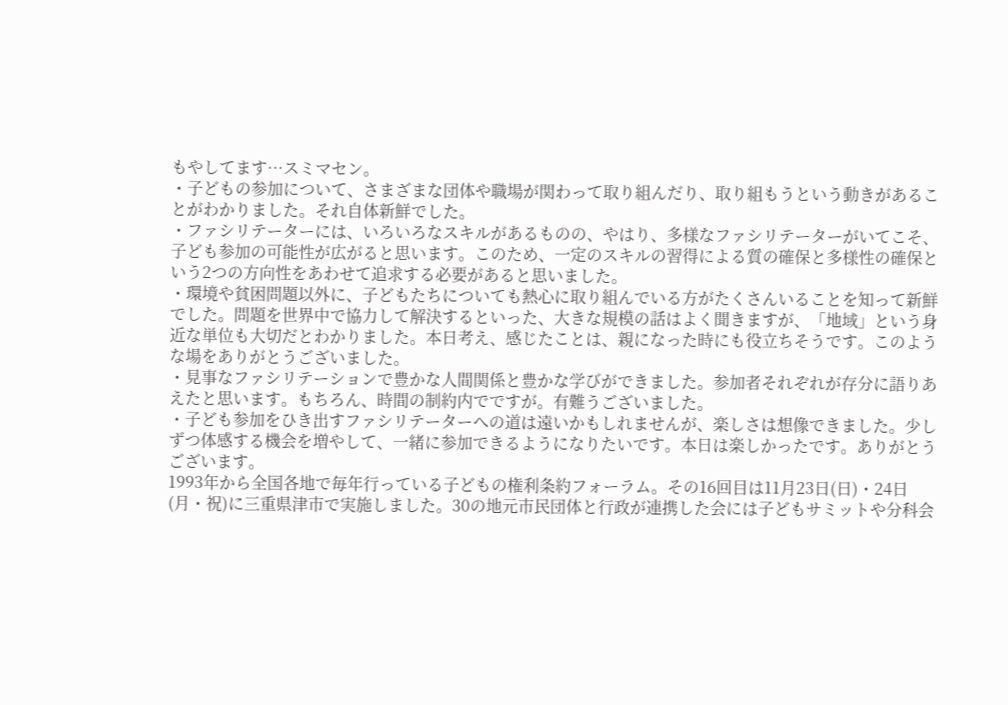もやしてます…スミマセン。
・子どもの参加について、さまざまな団体や職場が関わって取り組んだり、取り組もうという動きがあることがわかりました。それ自体新鮮でした。
・ファシリテーターには、いろいろなスキルがあるものの、やはり、多様なファシリテーターがいてこそ、子ども参加の可能性が広がると思います。このため、一定のスキルの習得による質の確保と多様性の確保という2つの方向性をあわせて追求する必要があると思いました。
・環境や貧困問題以外に、子どもたちについても熱心に取り組んでいる方がたくさんいることを知って新鮮でした。問題を世界中で協力して解決するといった、大きな規模の話はよく聞きますが、「地域」という身近な単位も大切だとわかりました。本日考え、感じたことは、親になった時にも役立ちそうです。このような場をありがとうございました。
・見事なファシリテーションで豊かな人間関係と豊かな学びができました。参加者それぞれが存分に語りあえたと思います。もちろん、時間の制約内でですが。有難うございました。
・子ども参加をひき出すファシリテーターへの道は遠いかもしれませんが、楽しさは想像できました。少しずつ体感する機会を増やして、一緒に参加できるようになりたいです。本日は楽しかったです。ありがとうございます。
1993年から全国各地で毎年行っている子どもの権利条約フォーラム。その16回目は11月23日(日)・24日(月・祝)に三重県津市で実施しました。30の地元市民団体と行政が連携した会には子どもサミットや分科会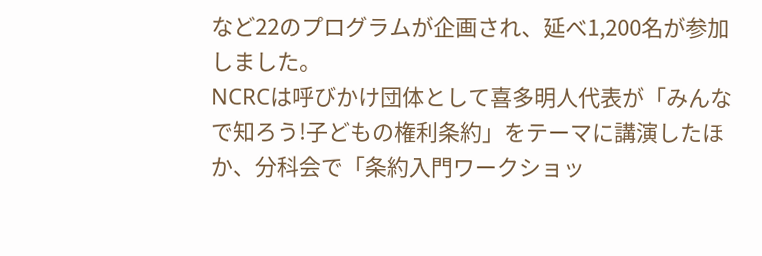など22のプログラムが企画され、延べ1,200名が参加しました。
NCRCは呼びかけ団体として喜多明人代表が「みんなで知ろう!子どもの権利条約」をテーマに講演したほか、分科会で「条約入門ワークショッ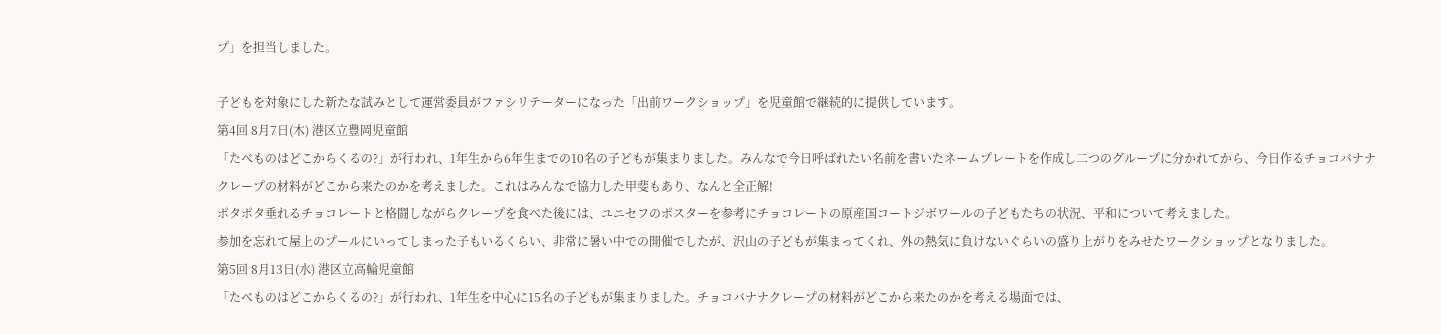プ」を担当しました。

子どもを対象にした新たな試みとして運営委員がファシリテーターになった「出前ワークショップ」を児童館で継続的に提供しています。
第4回 8月7日(木) 港区立豊岡児童館
「たべものはどこからくるの?」が行われ、1年生から6年生までの10名の子どもが集まりました。みんなで今日呼ばれたい名前を書いたネームプレートを作成し二つのグループに分かれてから、今日作るチョコバナナクレープの材料がどこから来たのかを考えました。これはみんなで協力した甲斐もあり、なんと全正解!
ポタポタ垂れるチョコレートと格闘しながらクレープを食べた後には、ユニセフのポスターを参考にチョコレートの原産国コートジボワールの子どもたちの状況、平和について考えました。
参加を忘れて屋上のプールにいってしまった子もいるくらい、非常に暑い中での開催でしたが、沢山の子どもが集まってくれ、外の熱気に負けないぐらいの盛り上がりをみせたワークショップとなりました。
第5回 8月13日(水) 港区立高輪児童館
「たべものはどこからくるの?」が行われ、1年生を中心に15名の子どもが集まりました。チョコバナナクレープの材料がどこから来たのかを考える場面では、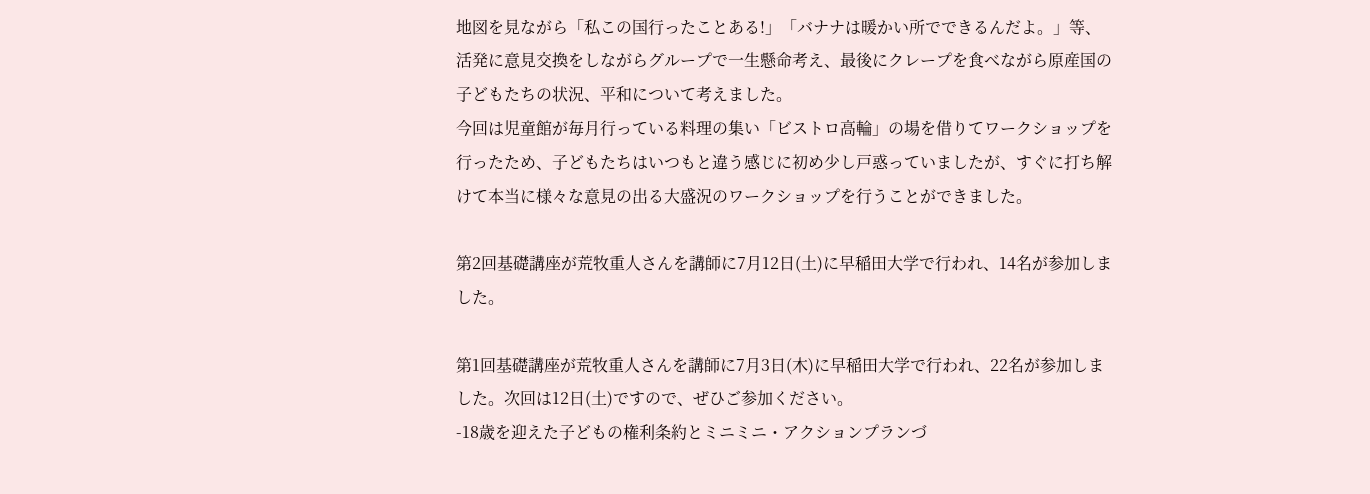地図を見ながら「私この国行ったことある!」「バナナは暖かい所でできるんだよ。」等、活発に意見交換をしながらグループで一生懸命考え、最後にクレープを食べながら原産国の子どもたちの状況、平和について考えました。
今回は児童館が毎月行っている料理の集い「ビストロ高輪」の場を借りてワークショップを行ったため、子どもたちはいつもと違う感じに初め少し戸惑っていましたが、すぐに打ち解けて本当に様々な意見の出る大盛況のワークショップを行うことができました。

第2回基礎講座が荒牧重人さんを講師に7月12日(土)に早稲田大学で行われ、14名が参加しました。

第1回基礎講座が荒牧重人さんを講師に7月3日(木)に早稲田大学で行われ、22名が参加しました。次回は12日(土)ですので、ぜひご参加ください。
-18歳を迎えた子どもの権利条約とミニミニ・アクションプランづ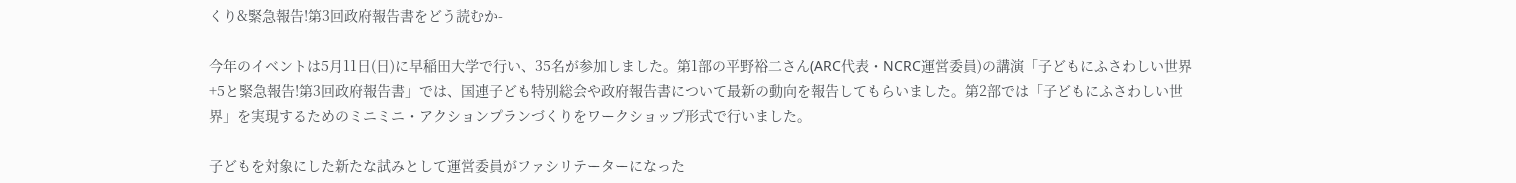くり&緊急報告!第3回政府報告書をどう読むか-

今年のイベントは5月11日(日)に早稲田大学で行い、35名が参加しました。第1部の平野裕二さん(ARC代表・NCRC運営委員)の講演「子どもにふさわしい世界+5と緊急報告!第3回政府報告書」では、国連子ども特別総会や政府報告書について最新の動向を報告してもらいました。第2部では「子どもにふさわしい世界」を実現するためのミニミニ・アクションプランづくりをワークショップ形式で行いました。

子どもを対象にした新たな試みとして運営委員がファシリテーターになった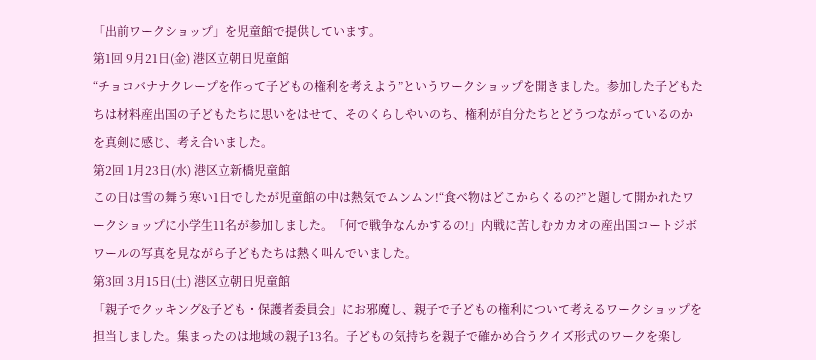「出前ワークショップ」を児童館で提供しています。
第1回 9月21日(金) 港区立朝日児童館
“チョコバナナクレープを作って子どもの権利を考えよう”というワークショップを開きました。参加した子どもたちは材料産出国の子どもたちに思いをはせて、そのくらしやいのち、権利が自分たちとどうつながっているのかを真剣に感じ、考え合いました。
第2回 1月23日(水) 港区立新橋児童館
この日は雪の舞う寒い1日でしたが児童館の中は熱気でムンムン!“食べ物はどこからくるの?”と題して開かれたワークショップに小学生11名が参加しました。「何で戦争なんかするの!」内戦に苦しむカカオの産出国コートジボワールの写真を見ながら子どもたちは熱く叫んでいました。
第3回 3月15日(土) 港区立朝日児童館
「親子でクッキング&子ども・保護者委員会」にお邪魔し、親子で子どもの権利について考えるワークショップを担当しました。集まったのは地域の親子13名。子どもの気持ちを親子で確かめ合うクイズ形式のワークを楽し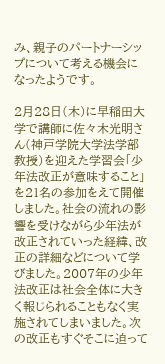み、親子のパートナーシップについて考える機会になったようです。

2月28日(木)に早稲田大学で講師に佐々木光明さん(神戸学院大学法学部教授)を迎えた学習会「少年法改正が意味すること」を21名の参加をえて開催しました。社会の流れの影響を受けながら少年法が改正されていった経緯、改正の詳細などについて学びました。2007年の少年法改正は社会全体に大きく報じられることもなく実施されてしまいました。次の改正もすぐそこに迫って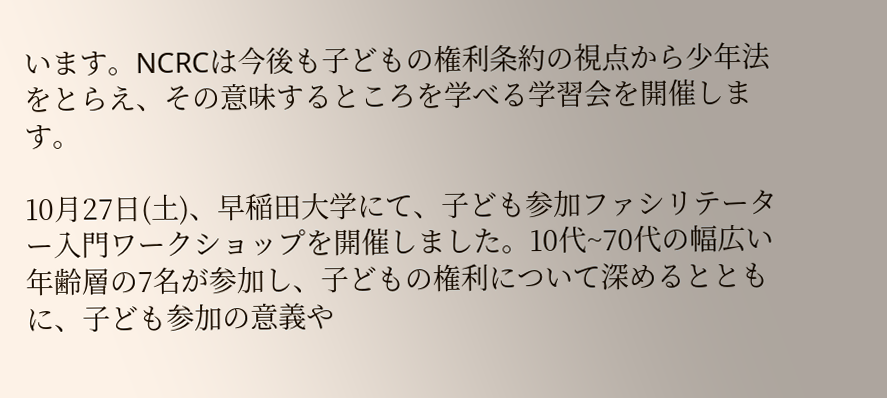います。NCRCは今後も子どもの権利条約の視点から少年法をとらえ、その意味するところを学べる学習会を開催します。

10月27日(土)、早稲田大学にて、子ども参加ファシリテーター入門ワークショップを開催しました。10代~70代の幅広い年齢層の7名が参加し、子どもの権利について深めるとともに、子ども参加の意義や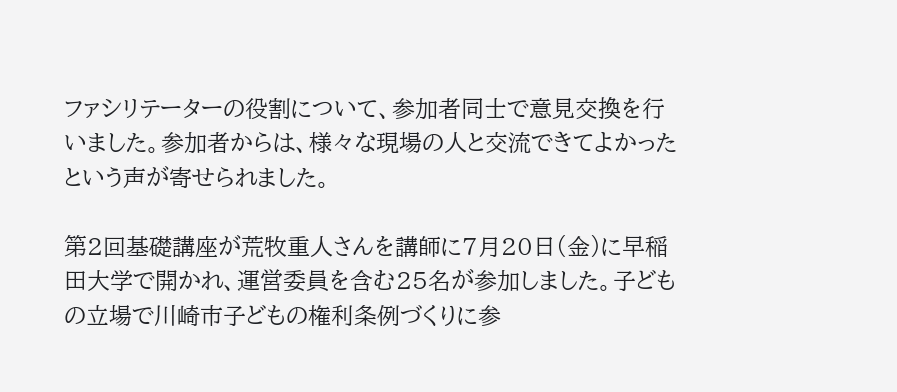ファシリテーターの役割について、参加者同士で意見交換を行いました。参加者からは、様々な現場の人と交流できてよかったという声が寄せられました。

第2回基礎講座が荒牧重人さんを講師に7月20日(金)に早稲田大学で開かれ、運営委員を含む25名が参加しました。子どもの立場で川崎市子どもの権利条例づくりに参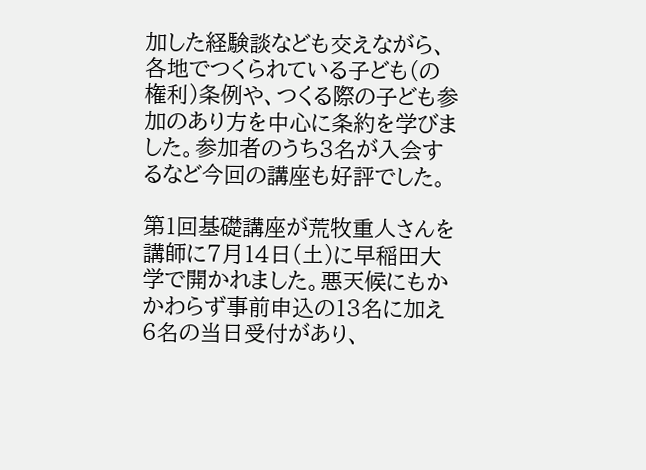加した経験談なども交えながら、各地でつくられている子ども(の権利)条例や、つくる際の子ども参加のあり方を中心に条約を学びました。参加者のうち3名が入会するなど今回の講座も好評でした。

第1回基礎講座が荒牧重人さんを講師に7月14日(土)に早稲田大学で開かれました。悪天候にもかかわらず事前申込の13名に加え6名の当日受付があり、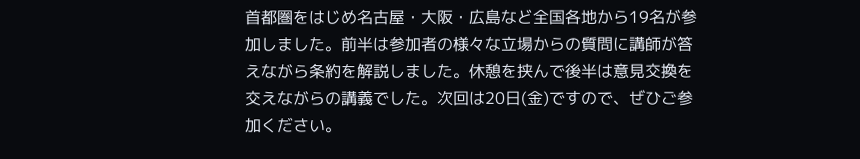首都圏をはじめ名古屋・大阪・広島など全国各地から19名が参加しました。前半は参加者の様々な立場からの質問に講師が答えながら条約を解説しました。休憩を挟んで後半は意見交換を交えながらの講義でした。次回は20日(金)ですので、ぜひご参加ください。